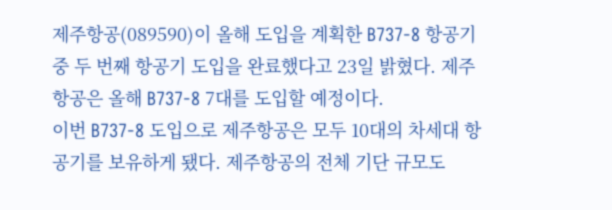제주항공(089590)이 올해 도입을 계획한 B737-8 항공기 중 두 번째 항공기 도입을 완료했다고 23일 밝혔다. 제주항공은 올해 B737-8 7대를 도입할 예정이다.
이번 B737-8 도입으로 제주항공은 모두 10대의 차세대 항공기를 보유하게 됐다. 제주항공의 전체 기단 규모도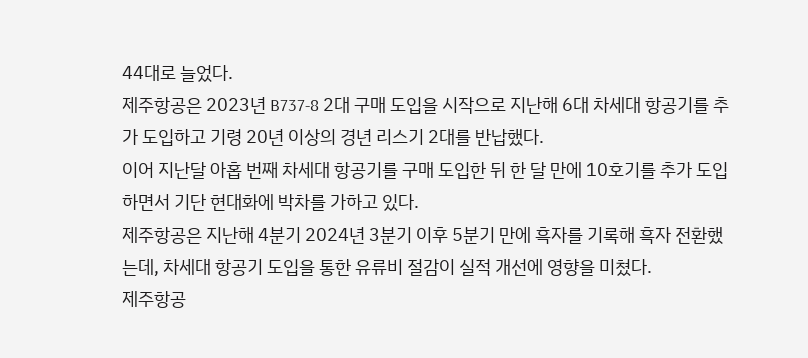44대로 늘었다.
제주항공은 2023년 B737-8 2대 구매 도입을 시작으로 지난해 6대 차세대 항공기를 추가 도입하고 기령 20년 이상의 경년 리스기 2대를 반납했다.
이어 지난달 아홉 번째 차세대 항공기를 구매 도입한 뒤 한 달 만에 10호기를 추가 도입하면서 기단 현대화에 박차를 가하고 있다.
제주항공은 지난해 4분기 2024년 3분기 이후 5분기 만에 흑자를 기록해 흑자 전환했는데, 차세대 항공기 도입을 통한 유류비 절감이 실적 개선에 영향을 미쳤다.
제주항공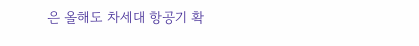은 올해도 차세대 항공기 확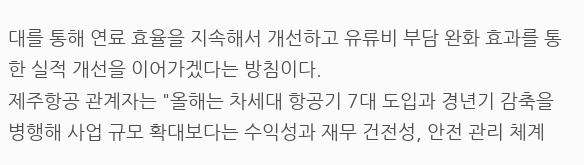대를 통해 연료 효율을 지속해서 개선하고 유류비 부담 완화 효과를 통한 실적 개선을 이어가겠다는 방침이다.
제주항공 관계자는 "올해는 차세대 항공기 7대 도입과 경년기 감축을 병행해 사업 규모 확대보다는 수익성과 재무 건전성, 안전 관리 체계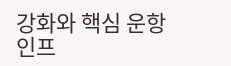강화와 핵심 운항 인프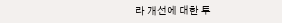라 개선에 대한 투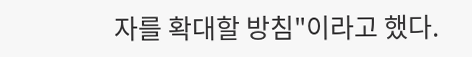자를 확대할 방침"이라고 했다.